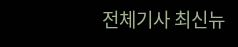전체기사 최신뉴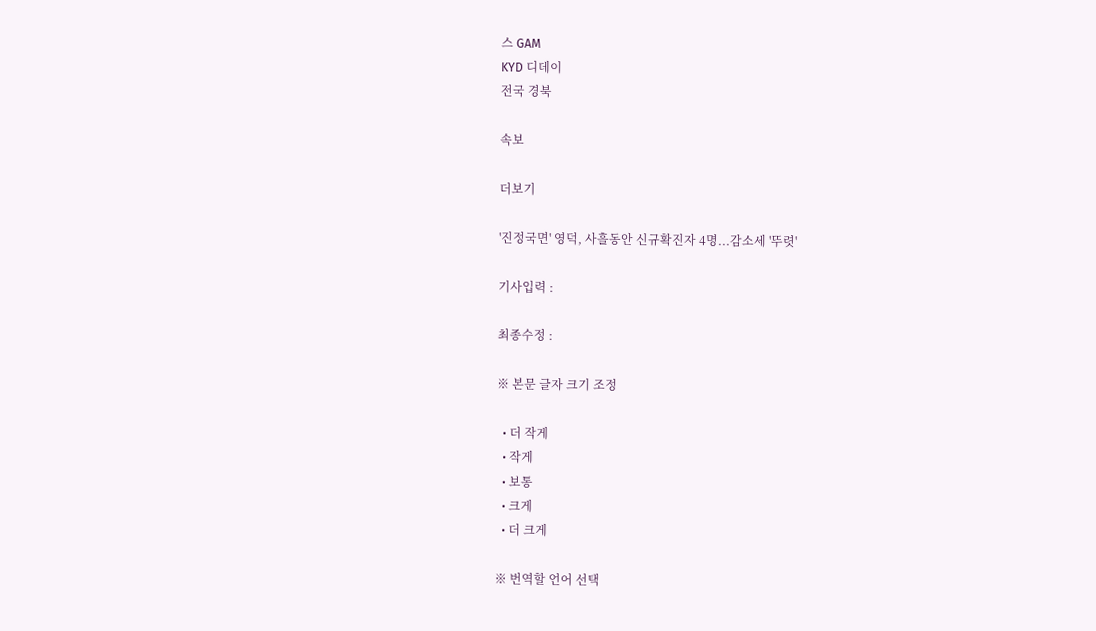스 GAM
KYD 디데이
전국 경북

속보

더보기

'진정국면' 영덕, 사흘동안 신규확진자 4명...감소세 '뚜렷'

기사입력 :

최종수정 :

※ 본문 글자 크기 조정

  • 더 작게
  • 작게
  • 보통
  • 크게
  • 더 크게

※ 번역할 언어 선택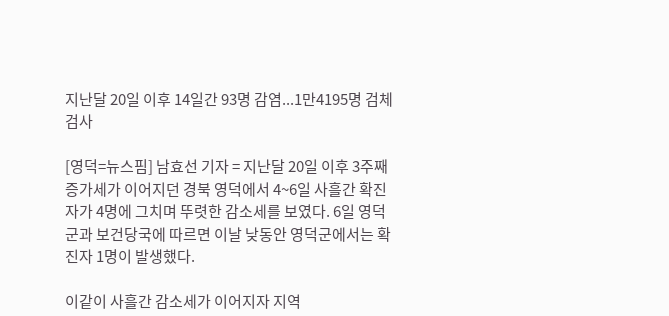지난달 20일 이후 14일간 93명 감염...1만4195명 검체검사

[영덕=뉴스핌] 남효선 기자 = 지난달 20일 이후 3주째 증가세가 이어지던 경북 영덕에서 4~6일 사흘간 확진자가 4명에 그치며 뚜렷한 감소세를 보였다. 6일 영덕군과 보건당국에 따르면 이날 낮동안 영덕군에서는 확진자 1명이 발생했다.

이같이 사흘간 감소세가 이어지자 지역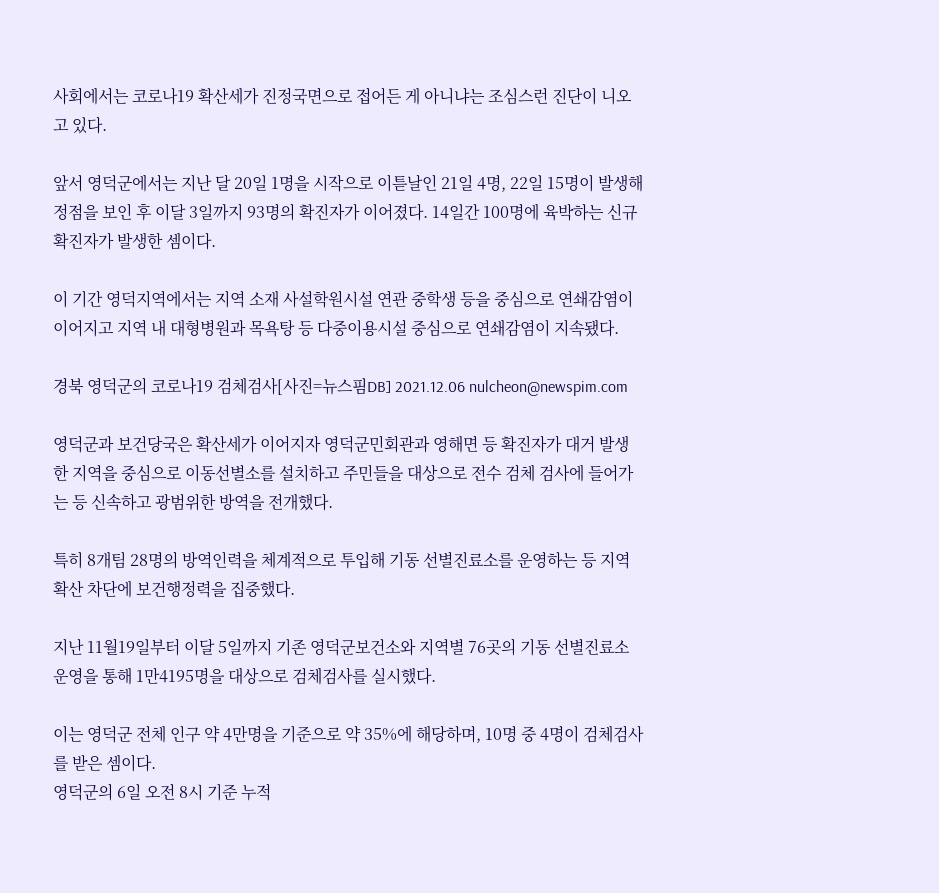사회에서는 코로나19 확산세가 진정국면으로 접어든 게 아니냐는 조심스런 진단이 니오고 있다.

앞서 영덕군에서는 지난 달 20일 1명을 시작으로 이튿날인 21일 4명, 22일 15명이 발생해 정점을 보인 후 이달 3일까지 93명의 확진자가 이어졌다. 14일간 100명에 육박하는 신규확진자가 발생한 셈이다.

이 기간 영덕지역에서는 지역 소재 사설학원시설 연관 중학생 등을 중심으로 연쇄감염이 이어지고 지역 내 대형병원과 목욕탕 등 다중이용시설 중심으로 연쇄감염이 지속됐다.

경북 영덕군의 코로나19 검체검사[사진=뉴스핌DB] 2021.12.06 nulcheon@newspim.com

영덕군과 보건당국은 확산세가 이어지자 영덕군민회관과 영해면 등 확진자가 대거 발생한 지역을 중심으로 이동선별소를 설치하고 주민들을 대상으로 전수 검체 검사에 들어가는 등 신속하고 광범위한 방역을 전개했다.

특히 8개팀 28명의 방역인력을 체계적으로 투입해 기동 선별진료소를 운영하는 등 지역확산 차단에 보건행정력을 집중했다.

지난 11월19일부터 이달 5일까지 기존 영덕군보건소와 지역별 76곳의 기동 선별진료소 운영을 통해 1만4195명을 대상으로 검체검사를 실시했다.

이는 영덕군 전체 인구 약 4만명을 기준으로 약 35%에 해당하며, 10명 중 4명이 검체검사를 받은 셈이다.
영덕군의 6일 오전 8시 기준 누적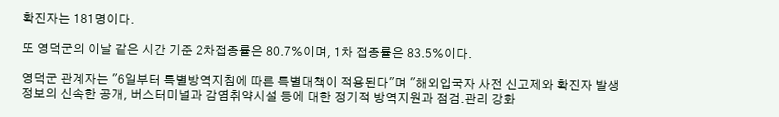확진자는 181명이다.

또 영덕군의 이날 같은 시간 기준 2차접종률은 80.7%이며, 1차 접종률은 83.5%이다.

영덕군 관계자는 "6일부터 특별방역지침에 따른 특별대책이 적용된다"며 "해외입국자 사전 신고제와 확진자 발생정보의 신속한 공개, 버스터미널과 감염취약시설 등에 대한 정기적 방역지원과 점검.관리 강화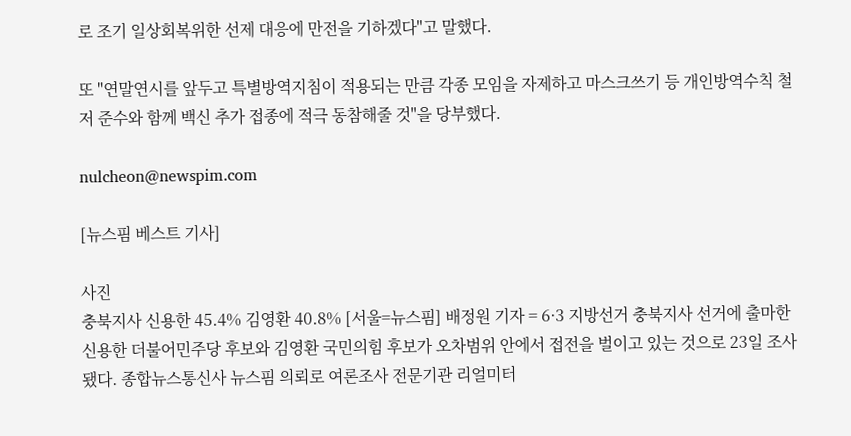로 조기 일상회복위한 선제 대응에 만전을 기하겠다"고 말했다.

또 "연말연시를 앞두고 특별방역지침이 적용되는 만큼 각종 모임을 자제하고 마스크쓰기 등 개인방역수칙 철저 준수와 함께 백신 추가 접종에 적극 동참해줄 것"을 당부했다.

nulcheon@newspim.com

[뉴스핌 베스트 기사]

사진
충북지사 신용한 45.4% 김영환 40.8% [서울=뉴스핌] 배정원 기자 = 6·3 지방선거 충북지사 선거에 출마한 신용한 더불어민주당 후보와 김영환 국민의힘 후보가 오차범위 안에서 접전을 벌이고 있는 것으로 23일 조사됐다. 종합뉴스통신사 뉴스핌 의뢰로 여론조사 전문기관 리얼미터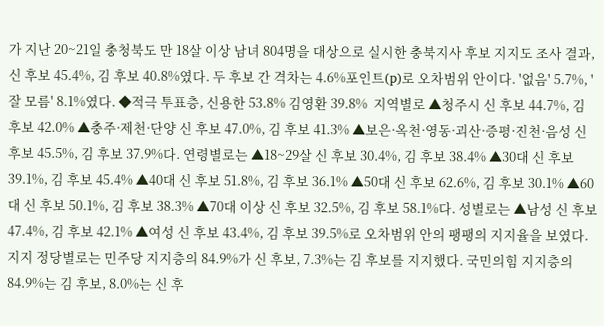가 지난 20~21일 충청북도 만 18살 이상 남녀 804명을 대상으로 실시한 충북지사 후보 지지도 조사 결과, 신 후보 45.4%, 김 후보 40.8%였다. 두 후보 간 격차는 4.6%포인트(p)로 오차범위 안이다. '없음' 5.7%, '잘 모름' 8.1%였다. ◆적극 투표층, 신용한 53.8% 김영환 39.8%  지역별로 ▲청주시 신 후보 44.7%, 김 후보 42.0% ▲충주·제천·단양 신 후보 47.0%, 김 후보 41.3% ▲보은·옥천·영동·괴산·증평·진천·음성 신 후보 45.5%, 김 후보 37.9%다. 연령별로는 ▲18~29살 신 후보 30.4%, 김 후보 38.4% ▲30대 신 후보 39.1%, 김 후보 45.4% ▲40대 신 후보 51.8%, 김 후보 36.1% ▲50대 신 후보 62.6%, 김 후보 30.1% ▲60대 신 후보 50.1%, 김 후보 38.3% ▲70대 이상 신 후보 32.5%, 김 후보 58.1%다. 성별로는 ▲남성 신 후보 47.4%, 김 후보 42.1% ▲여성 신 후보 43.4%, 김 후보 39.5%로 오차범위 안의 팽팽의 지지율을 보였다. 지지 정당별로는 민주당 지지층의 84.9%가 신 후보, 7.3%는 김 후보를 지지했다. 국민의힘 지지층의 84.9%는 김 후보, 8.0%는 신 후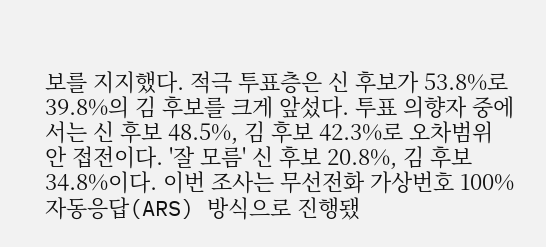보를 지지했다. 적극 투표층은 신 후보가 53.8%로 39.8%의 김 후보를 크게 앞섰다. 투표 의향자 중에서는 신 후보 48.5%, 김 후보 42.3%로 오차범위 안 접전이다. '잘 모름' 신 후보 20.8%, 김 후보 34.8%이다. 이번 조사는 무선전화 가상번호 100% 자동응답(ARS) 방식으로 진행됐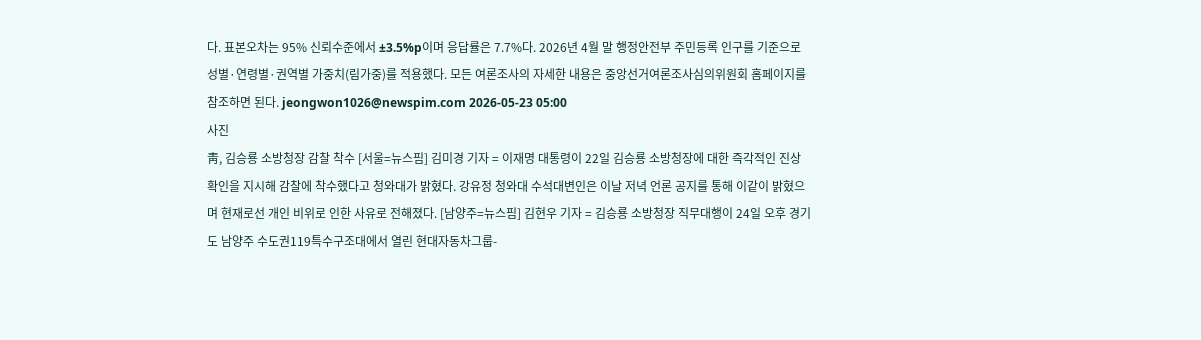다. 표본오차는 95% 신뢰수준에서 ±3.5%p이며 응답률은 7.7%다. 2026년 4월 말 행정안전부 주민등록 인구를 기준으로 성별·연령별·권역별 가중치(림가중)를 적용했다. 모든 여론조사의 자세한 내용은 중앙선거여론조사심의위원회 홈페이지를 참조하면 된다. jeongwon1026@newspim.com 2026-05-23 05:00
사진
靑, 김승룡 소방청장 감찰 착수 [서울=뉴스핌] 김미경 기자 = 이재명 대통령이 22일 김승룡 소방청장에 대한 즉각적인 진상 확인을 지시해 감찰에 착수했다고 청와대가 밝혔다. 강유정 청와대 수석대변인은 이날 저녁 언론 공지를 통해 이같이 밝혔으며 현재로선 개인 비위로 인한 사유로 전해졌다. [남양주=뉴스핌] 김현우 기자 = 김승룡 소방청장 직무대행이 24일 오후 경기도 남양주 수도권119특수구조대에서 열린 현대자동차그룹-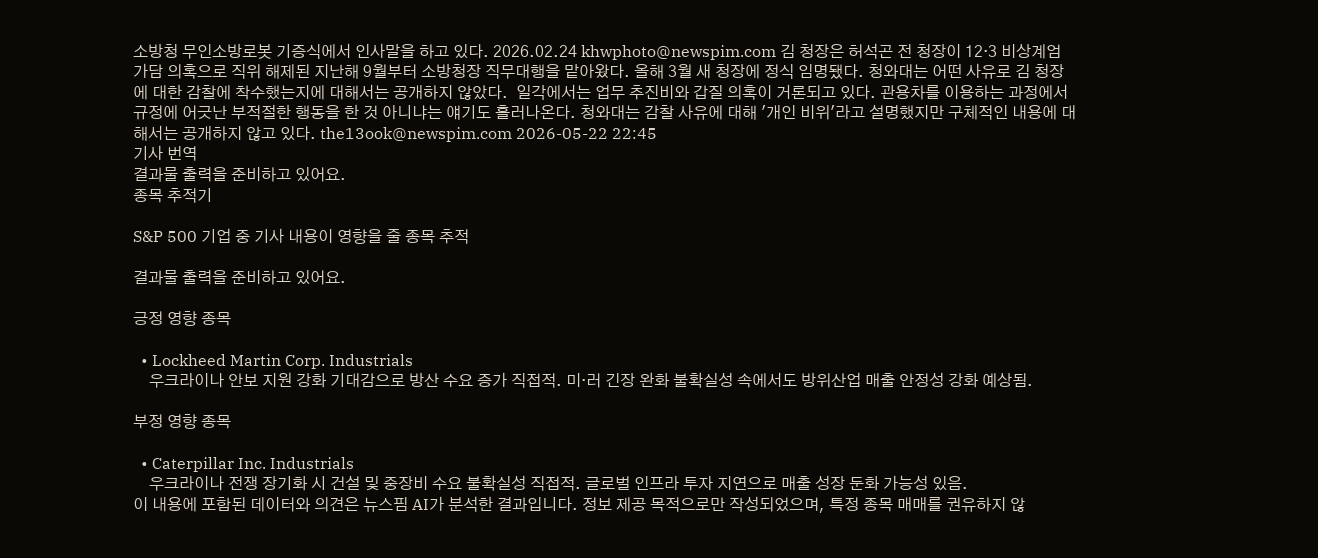소방청 무인소방로봇 기증식에서 인사말을 하고 있다. 2026.02.24 khwphoto@newspim.com 김 청장은 허석곤 전 청장이 12·3 비상계엄 가담 의혹으로 직위 해제된 지난해 9월부터 소방청장 직무대행을 맡아왔다. 올해 3월 새 청장에 정식 임명됐다. 청와대는 어떤 사유로 김 청장에 대한 감찰에 착수했는지에 대해서는 공개하지 않았다.  일각에서는 업무 추진비와 갑질 의혹이 거론되고 있다. 관용차를 이용하는 과정에서 규정에 어긋난 부적절한 행동을 한 것 아니냐는 얘기도 흘러나온다. 청와대는 감찰 사유에 대해 '개인 비위'라고 설명했지만 구체적인 내용에 대해서는 공개하지 않고 있다. the13ook@newspim.com 2026-05-22 22:45
기사 번역
결과물 출력을 준비하고 있어요.
종목 추적기

S&P 500 기업 중 기사 내용이 영향을 줄 종목 추적

결과물 출력을 준비하고 있어요.

긍정 영향 종목

  • Lockheed Martin Corp. Industrials
    우크라이나 안보 지원 강화 기대감으로 방산 수요 증가 직접적. 미·러 긴장 완화 불확실성 속에서도 방위산업 매출 안정성 강화 예상됨.

부정 영향 종목

  • Caterpillar Inc. Industrials
    우크라이나 전쟁 장기화 시 건설 및 중장비 수요 불확실성 직접적. 글로벌 인프라 투자 지연으로 매출 성장 둔화 가능성 있음.
이 내용에 포함된 데이터와 의견은 뉴스핌 AI가 분석한 결과입니다. 정보 제공 목적으로만 작성되었으며, 특정 종목 매매를 권유하지 않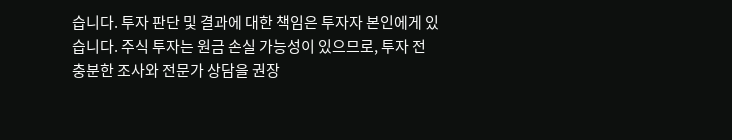습니다. 투자 판단 및 결과에 대한 책임은 투자자 본인에게 있습니다. 주식 투자는 원금 손실 가능성이 있으므로, 투자 전 충분한 조사와 전문가 상담을 권장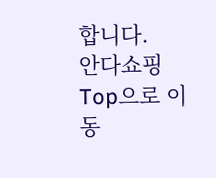합니다.
안다쇼핑
Top으로 이동